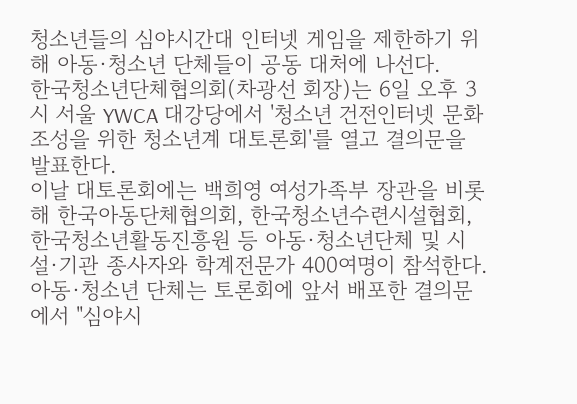청소년들의 심야시간대 인터넷 게임을 제한하기 위해 아동·청소년 단체들이 공동 대처에 나선다.
한국청소년단체협의회(차광선 회장)는 6일 오후 3시 서울 YWCA 대강당에서 '청소년 건전인터넷 문화조성을 위한 청소년계 대토론회'를 열고 결의문을 발표한다.
이날 대토론회에는 백희영 여성가족부 장관을 비롯해 한국아동단체협의회, 한국청소년수련시설협회, 한국청소년활동진흥원 등 아동·청소년단체 및 시설·기관 종사자와 학계전문가 400여명이 참석한다.
아동·청소년 단체는 토론회에 앞서 배포한 결의문에서 "심야시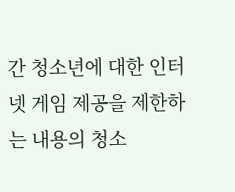간 청소년에 대한 인터넷 게임 제공을 제한하는 내용의 청소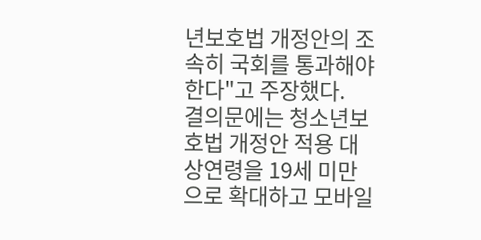년보호법 개정안의 조속히 국회를 통과해야 한다"고 주장했다.
결의문에는 청소년보호법 개정안 적용 대상연령을 19세 미만으로 확대하고 모바일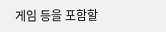게임 등을 포함할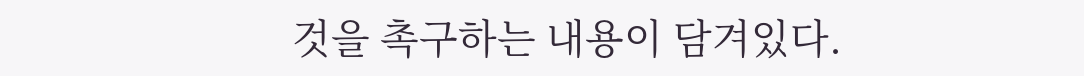것을 촉구하는 내용이 담겨있다.